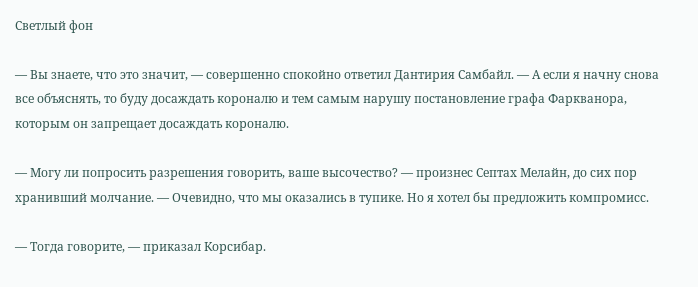Светлый фон

— Вы знаете, что это значит, — совершенно спокойно ответил Дантирия Самбайл. — А если я начну снова все объяснять, то буду досаждать короналю и тем самым нарушу постановление графа Фаркванора, которым он запрещает досаждать короналю.

— Могу ли попросить разрешения говорить, ваше высочество? — произнес Септах Мелайн, до сих пор хранивший молчание. — Очевидно, что мы оказались в тупике. Но я хотел бы предложить компромисс.

— Тогда говорите, — приказал Корсибар.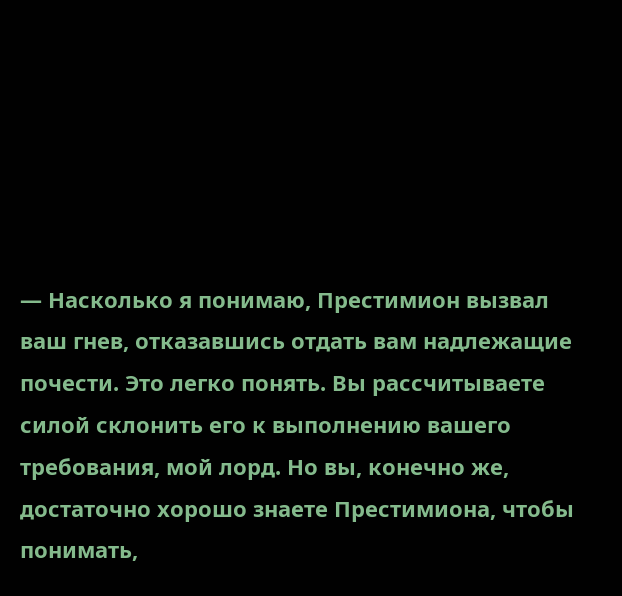— Насколько я понимаю, Престимион вызвал ваш гнев, отказавшись отдать вам надлежащие почести. Это легко понять. Вы рассчитываете силой склонить его к выполнению вашего требования, мой лорд. Но вы, конечно же, достаточно хорошо знаете Престимиона, чтобы понимать,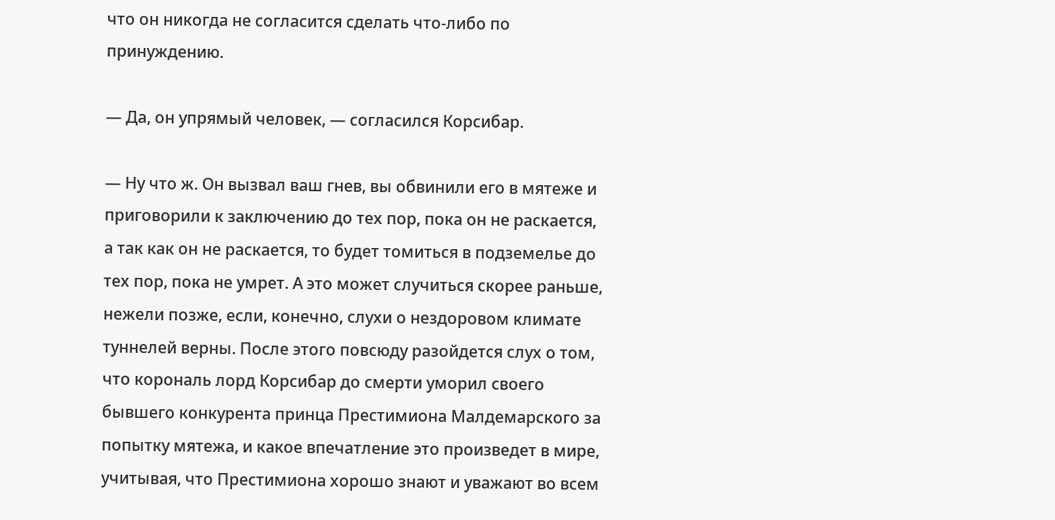что он никогда не согласится сделать что-либо по принуждению.

— Да, он упрямый человек, — согласился Корсибар.

— Ну что ж. Он вызвал ваш гнев, вы обвинили его в мятеже и приговорили к заключению до тех пор, пока он не раскается, а так как он не раскается, то будет томиться в подземелье до тех пор, пока не умрет. А это может случиться скорее раньше, нежели позже, если, конечно, слухи о нездоровом климате туннелей верны. После этого повсюду разойдется слух о том, что корональ лорд Корсибар до смерти уморил своего бывшего конкурента принца Престимиона Малдемарского за попытку мятежа, и какое впечатление это произведет в мире, учитывая, что Престимиона хорошо знают и уважают во всем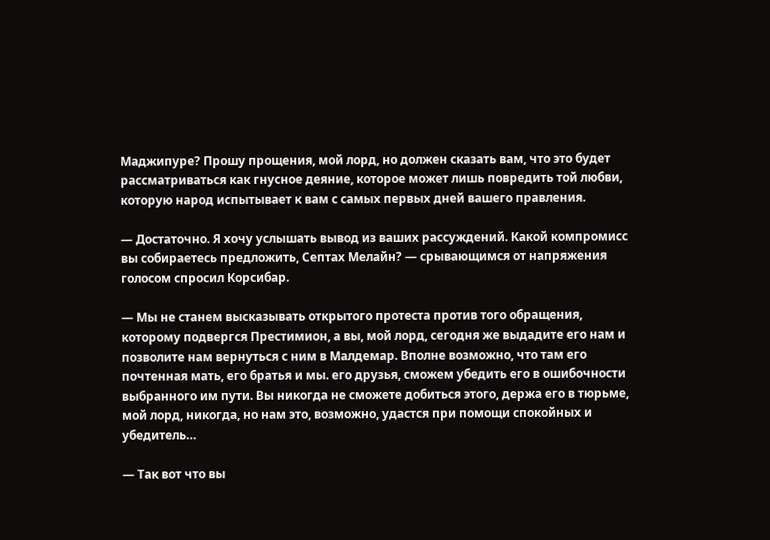Маджипуре? Прошу прощения, мой лорд, но должен сказать вам, что это будет рассматриваться как гнусное деяние, которое может лишь повредить той любви, которую народ испытывает к вам с самых первых дней вашего правления.

— Достаточно. Я хочу услышать вывод из ваших рассуждений. Какой компромисс вы собираетесь предложить, Септах Мелайн? — срывающимся от напряжения голосом спросил Корсибар.

— Мы не станем высказывать открытого протеста против того обращения, которому подвергся Престимион, а вы, мой лорд, сегодня же выдадите его нам и позволите нам вернуться с ним в Малдемар. Вполне возможно, что там его почтенная мать, его братья и мы. его друзья, сможем убедить его в ошибочности выбранного им пути. Вы никогда не сможете добиться этого, держа его в тюрьме, мой лорд, никогда, но нам это, возможно, удастся при помощи спокойных и убедитель…

— Так вот что вы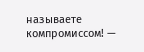называете компромиссом! —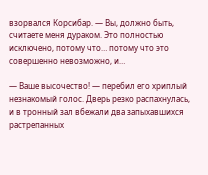взорвался Корсибар. — Вы, должно быть, считаете меня дураком. Это полностью исключено, потому что… потому что это совершенно невозможно, и…

— Ваше высочество! — перебил его хриплый незнакомый голос. Дверь резко распахнулась, и в тронный зал вбежали два запыхавшихся растрепанных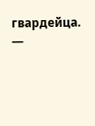гвардейца. —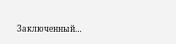Заключенный…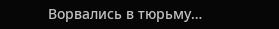Ворвались в тюрьму…